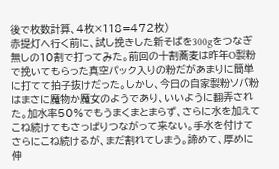後で枚数計算、4枚×118=472枚)
赤提灯へ行く前に、試し挽きした新そばを300gをつなぎ無しの10割で打ってみた。前回の十割蕎麦は昨年O製粉で挽いてもらった真空パック入りの粉だがあまりに簡単に打てて拍子抜けだった。しかし、今日の自家製粉ソバ粉はまさに魔物か魔女のようであり、いいように翻弄された。加水率50%でもうまくまとまらず、さらに水を加えてこね続けてもさっぱりつながって来ない。手水を付けてさらにこね続けるが、まだ割れてしまう。諦めて、厚めに伸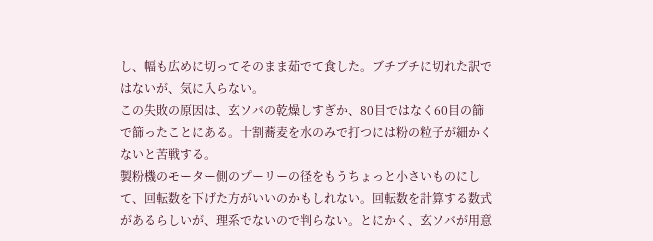し、幅も広めに切ってそのまま茹でて食した。ブチブチに切れた訳ではないが、気に入らない。
この失敗の原因は、玄ソバの乾燥しすぎか、80目ではなく60目の篩で篩ったことにある。十割蕎麦を水のみで打つには粉の粒子が細かくないと苦戦する。
製粉機のモーター側のプーリーの径をもうちょっと小さいものにして、回転数を下げた方がいいのかもしれない。回転数を計算する数式があるらしいが、理系でないので判らない。とにかく、玄ソバが用意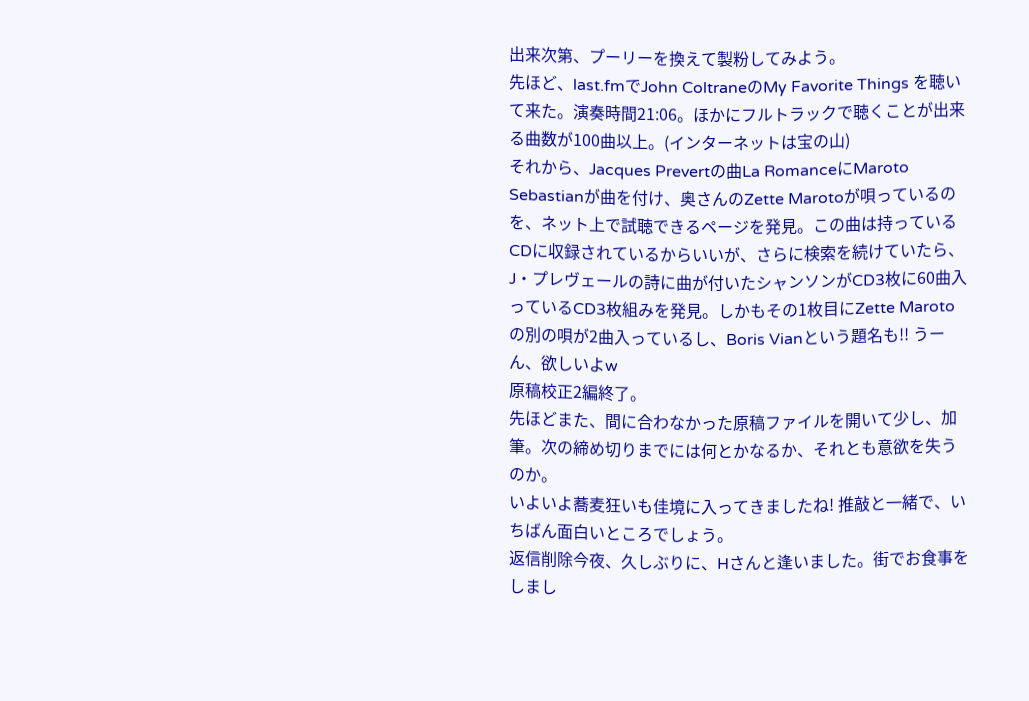出来次第、プーリーを換えて製粉してみよう。
先ほど、last.fmでJohn ColtraneのMy Favorite Things を聴いて来た。演奏時間21:06。ほかにフルトラックで聴くことが出来る曲数が100曲以上。(インターネットは宝の山)
それから、Jacques Prevertの曲La RomanceにMaroto Sebastianが曲を付け、奥さんのZette Marotoが唄っているのを、ネット上で試聴できるページを発見。この曲は持っているCDに収録されているからいいが、さらに検索を続けていたら、J・プレヴェールの詩に曲が付いたシャンソンがCD3枚に60曲入っているCD3枚組みを発見。しかもその1枚目にZette Marotoの別の唄が2曲入っているし、Boris Vianという題名も!! うーん、欲しいよw
原稿校正2編終了。
先ほどまた、間に合わなかった原稿ファイルを開いて少し、加筆。次の締め切りまでには何とかなるか、それとも意欲を失うのか。
いよいよ蕎麦狂いも佳境に入ってきましたね! 推敲と一緒で、いちばん面白いところでしょう。
返信削除今夜、久しぶりに、Hさんと逢いました。街でお食事をしまし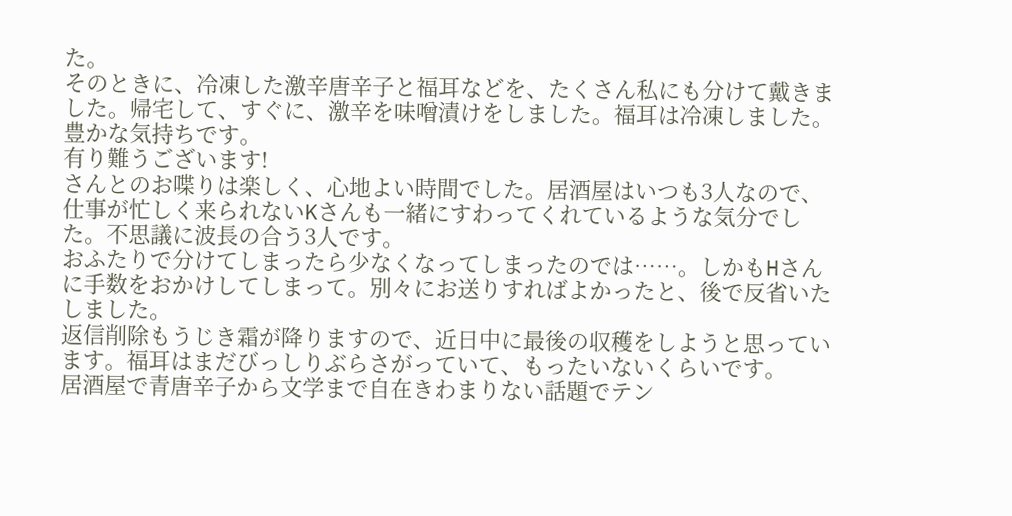た。
そのときに、冷凍した激辛唐辛子と福耳などを、たくさん私にも分けて戴きました。帰宅して、すぐに、激辛を味噌漬けをしました。福耳は冷凍しました。豊かな気持ちです。
有り難うございます!
さんとのお喋りは楽しく、心地よい時間でした。居酒屋はいつも3人なので、仕事が忙しく来られないKさんも一緒にすわってくれているような気分でした。不思議に波長の合う3人です。
おふたりで分けてしまったら少なくなってしまったのでは……。しかもHさんに手数をおかけしてしまって。別々にお送りすればよかったと、後で反省いたしました。
返信削除もうじき霜が降りますので、近日中に最後の収穫をしようと思っています。福耳はまだびっしりぶらさがっていて、もったいないくらいです。
居酒屋で青唐辛子から文学まで自在きわまりない話題でテン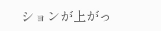ションが上がっ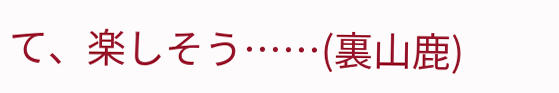て、楽しそう……(裏山鹿)